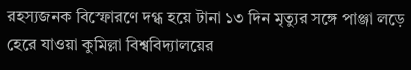রহস্যজনক বিস্ফোরণে দগ্ধ হয়ে টানা ১৩ দিন মৃত্যুর সঙ্গে পাঞ্জা লড়ে হেরে যাওয়া কুমিল্লা বিশ্ববিদ্যালয়ের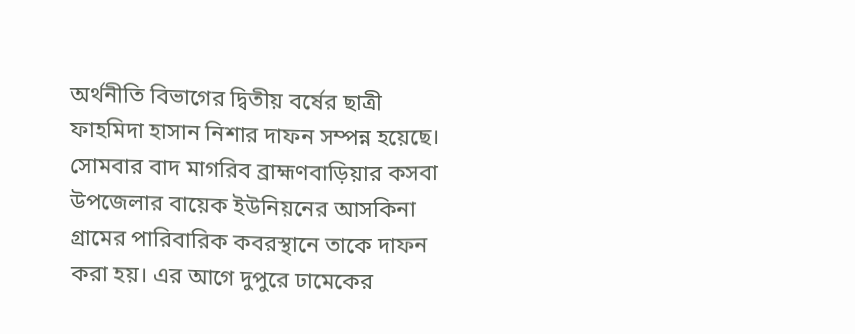অর্থনীতি বিভাগের দ্বিতীয় বর্ষের ছাত্রী ফাহমিদা হাসান নিশার দাফন সম্পন্ন হয়েছে। সোমবার বাদ মাগরিব ব্রাহ্মণবাড়িয়ার কসবা উপজেলার বায়েক ইউনিয়নের আসকিনা গ্রামের পারিবারিক কবরস্থানে তাকে দাফন করা হয়। এর আগে দুপুরে ঢামেকের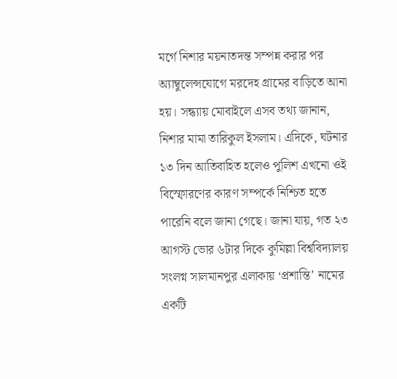মর্গে নিশার ময়নাতদন্ত সম্পন্ন করার পর অ্যাম্বুলেন্সযোগে মরদেহ গ্রামের বাড়িতে আনা হয়। সন্ধ্যায় মোবাইলে এসব তথ্য জানান, নিশার মামা তারিকুল ইসলাম। এদিকে, ঘটনার ১৩ দিন আতিবাহিত হলেও পুলিশ এখনো ওই বিস্ফোরণের কারণ সম্পর্কে নিশ্চিত হতে পারেনি বলে জানা গেছে। জানা যায়, গত ২৩ আগস্ট ভোর ৬টার দিকে কুমিল্লা বিশ্ববিদ্যালয় সংলগ্ন সালমানপুর এলাকায় ‘প্রশান্তি’ নামের একটি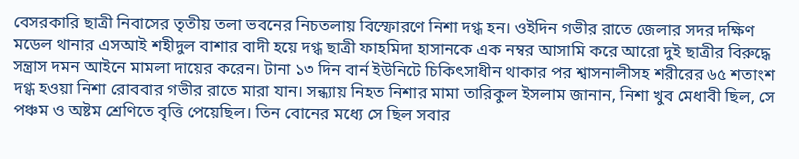বেসরকারি ছাত্রী নিবাসের তৃতীয় তলা ভবনের নিচতলায় বিস্ফোরণে নিশা দগ্ধ হন। ওইদিন গভীর রাতে জেলার সদর দক্ষিণ মডেল থানার এসআই শহীদুল বাশার বাদী হয়ে দগ্ধ ছাত্রী ফাহমিদা হাসানকে এক নম্বর আসামি করে আরো দুই ছাত্রীর বিরুদ্ধে সন্ত্রাস দমন আইনে মামলা দায়ের করেন। টানা ১৩ দিন বার্ন ইউনিটে চিকিৎসাধীন থাকার পর শ্বাসনালীসহ শরীরের ৬৫ শতাংশ দগ্ধ হওয়া নিশা রোববার গভীর রাতে মারা যান। সন্ধ্যায় নিহত নিশার মামা তারিকুল ইসলাম জানান, নিশা খুব মেধাবী ছিল, সে পঞ্চম ও অষ্টম শ্রেণিতে বৃত্তি পেয়েছিল। তিন বোনের মধ্যে সে ছিল সবার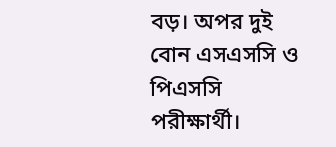বড়। অপর দুই বোন এসএসসি ও পিএসসি পরীক্ষার্থী।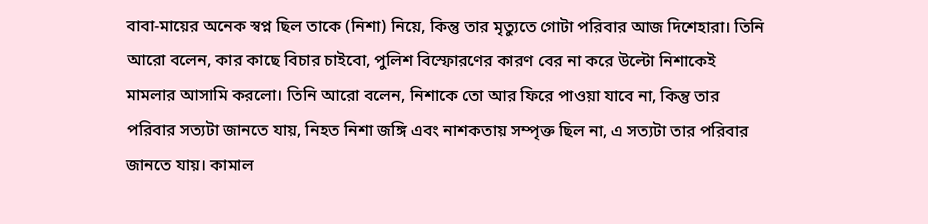বাবা-মায়ের অনেক স্বপ্ন ছিল তাকে (নিশা) নিয়ে, কিন্তু তার মৃত্যুতে গোটা পরিবার আজ দিশেহারা। তিনি আরো বলেন, কার কাছে বিচার চাইবো, পুলিশ বিস্ফোরণের কারণ বের না করে উল্টো নিশাকেই মামলার আসামি করলো। তিনি আরো বলেন, নিশাকে তো আর ফিরে পাওয়া যাবে না, কিন্তু তার পরিবার সত্যটা জানতে যায়, নিহত নিশা জঙ্গি এবং নাশকতায় সম্পৃক্ত ছিল না, এ সত্যটা তার পরিবার জানতে যায়। কামাল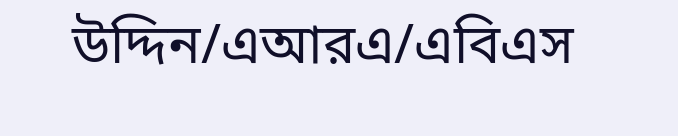উদ্দিন/এআরএ/এবিএস